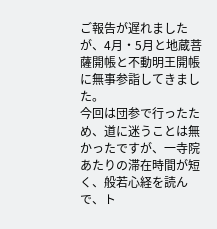ご報告が遅れましたが、4月・5月と地蔵菩薩開帳と不動明王開帳に無事参詣してきました。
今回は団参で行ったため、道に迷うことは無かったですが、一寺院あたりの滞在時間が短く、般若心経を読んで、ト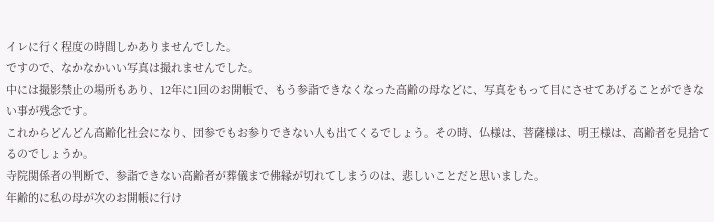イレに行く程度の時間しかありませんでした。
ですので、なかなかいい写真は撮れませんでした。
中には撮影禁止の場所もあり、12年に1回のお開帳で、もう参詣できなくなった高齢の母などに、写真をもって目にさせてあげることができない事が残念です。
これからどんどん高齢化社会になり、団参でもお参りできない人も出てくるでしょう。その時、仏様は、菩薩様は、明王様は、高齢者を見捨てるのでしょうか。
寺院関係者の判断で、参詣できない高齢者が葬儀まで佛縁が切れてしまうのは、悲しいことだと思いました。
年齢的に私の母が次のお開帳に行け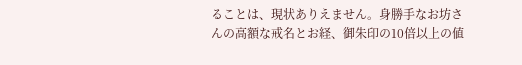ることは、現状ありえません。身勝手なお坊さんの高額な戒名とお経、御朱印の10倍以上の値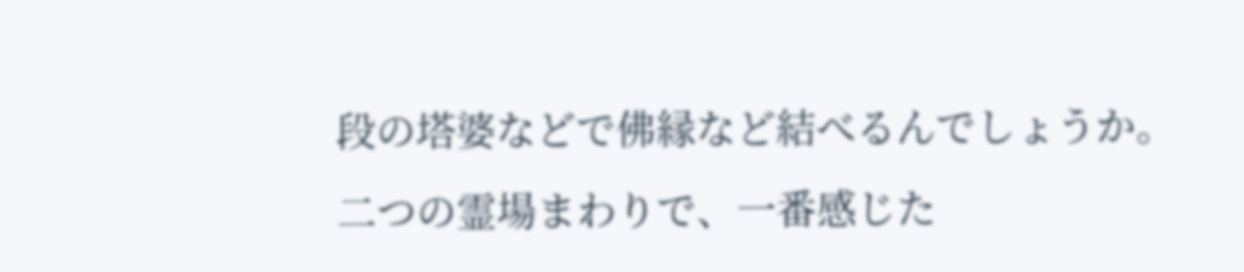段の塔婆などで佛縁など結べるんでしょうか。
二つの霊場まわりで、一番感じた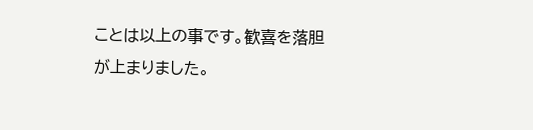ことは以上の事です。歓喜を落胆が上まりました。